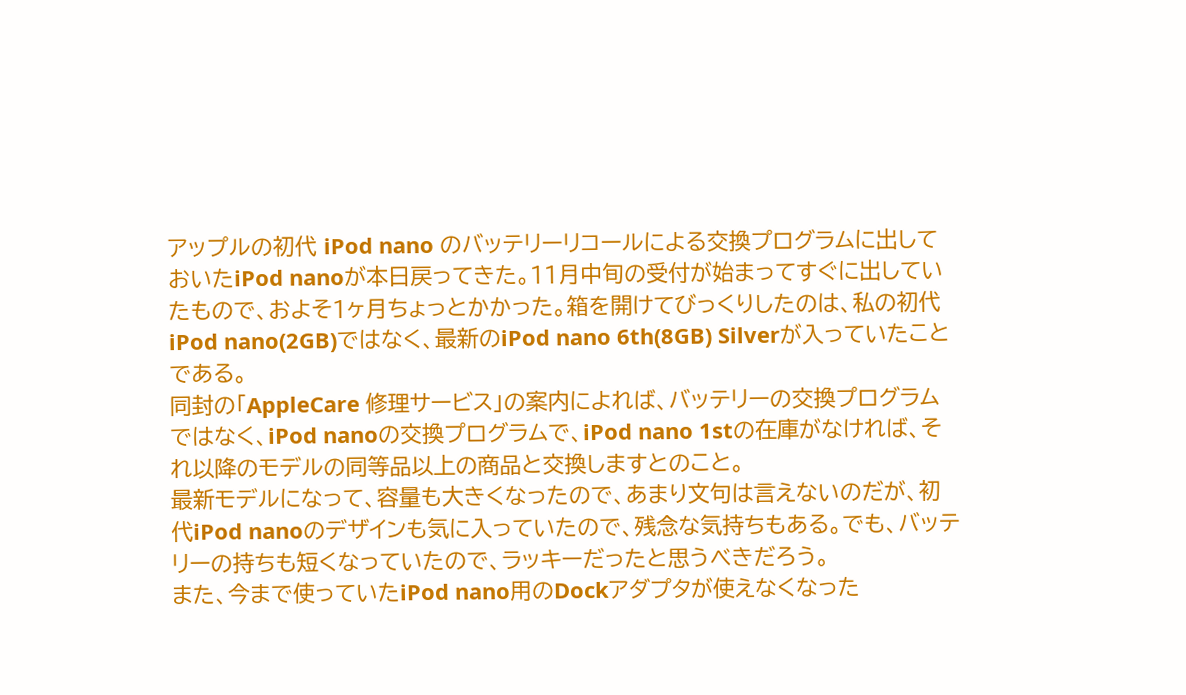アップルの初代 iPod nano のバッテリーリコールによる交換プログラムに出しておいたiPod nanoが本日戻ってきた。11月中旬の受付が始まってすぐに出していたもので、およそ1ヶ月ちょっとかかった。箱を開けてびっくりしたのは、私の初代iPod nano(2GB)ではなく、最新のiPod nano 6th(8GB) Silverが入っていたことである。
同封の「AppleCare 修理サービス」の案内によれば、バッテリーの交換プログラムではなく、iPod nanoの交換プログラムで、iPod nano 1stの在庫がなければ、それ以降のモデルの同等品以上の商品と交換しますとのこと。
最新モデルになって、容量も大きくなったので、あまり文句は言えないのだが、初代iPod nanoのデザインも気に入っていたので、残念な気持ちもある。でも、バッテリーの持ちも短くなっていたので、ラッキーだったと思うべきだろう。
また、今まで使っていたiPod nano用のDockアダプタが使えなくなった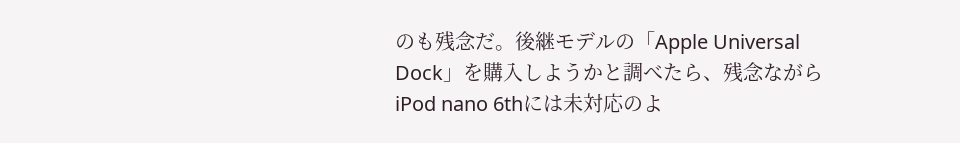のも残念だ。後継モデルの「Apple Universal Dock」を購入しようかと調べたら、残念ながらiPod nano 6thには未対応のよ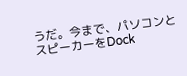うだ。今まで、パソコンとスピーカーをDock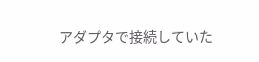アダプタで接続していた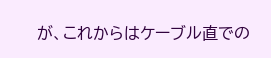が、これからはケーブル直での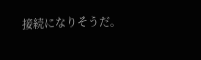接続になりそうだ。